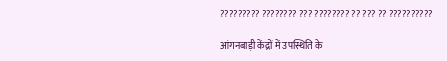????????? ???????? ??? ???????? ?? ??? ?? ??????????

आंगनबाड़ी केंद्रों में उपस्थिति के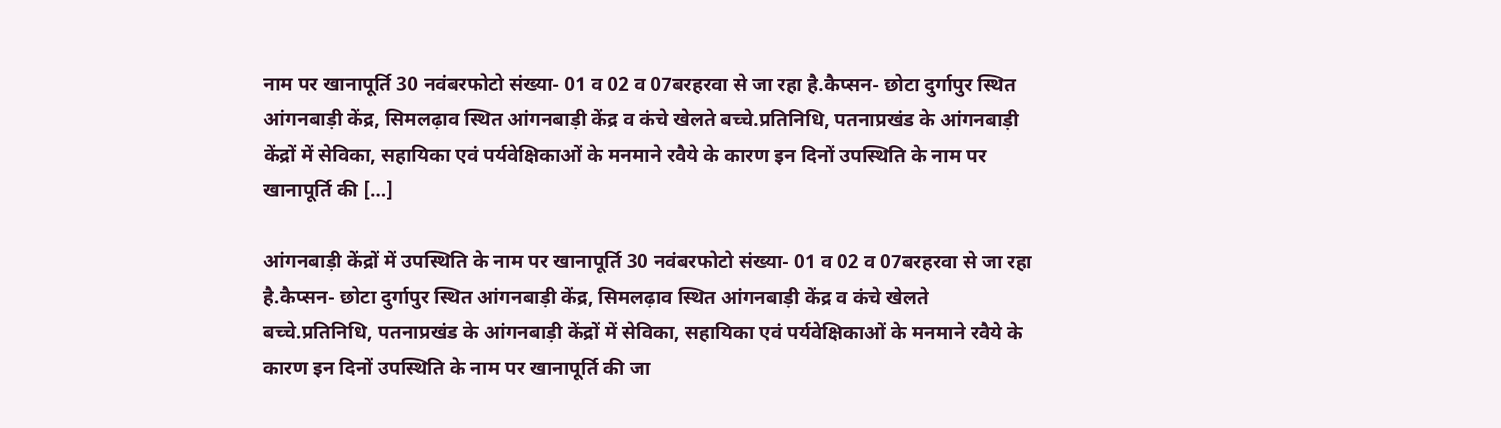नाम पर खानापूर्ति 30 नवंबरफोटो संख्या- 01 व 02 व 07बरहरवा से जा रहा है.कैप्सन- छोटा दुर्गापुर स्थित आंगनबाड़ी केंद्र, सिमलढ़ाव स्थित आंगनबाड़ी केंद्र व कंचे खेलते बच्चे.प्रतिनिधि, पतनाप्रखंड के आंगनबाड़ी केंद्रों में सेविका, सहायिका एवं पर्यवेक्षिकाओं के मनमाने रवैये के कारण इन दिनों उपस्थिति के नाम पर खानापूर्ति की […]

आंगनबाड़ी केंद्रों में उपस्थिति के नाम पर खानापूर्ति 30 नवंबरफोटो संख्या- 01 व 02 व 07बरहरवा से जा रहा है.कैप्सन- छोटा दुर्गापुर स्थित आंगनबाड़ी केंद्र, सिमलढ़ाव स्थित आंगनबाड़ी केंद्र व कंचे खेलते बच्चे.प्रतिनिधि, पतनाप्रखंड के आंगनबाड़ी केंद्रों में सेविका, सहायिका एवं पर्यवेक्षिकाओं के मनमाने रवैये के कारण इन दिनों उपस्थिति के नाम पर खानापूर्ति की जा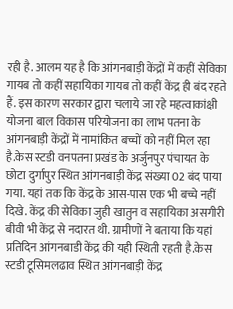रही है. आलम यह है कि आंगनबाड़ी केंद्रों में कहीं सेविका गायब तो कहीं सहायिका गायब तो कहीं केंद्र ही बंद रहते हैं. इस कारण सरकार द्वारा चलाये जा रहे महत्वाकांक्षी योजना बाल विकास परियोजना का लाभ पतना के आंगनबाड़ी केंद्रों में नामांकित बच्चों को नहीं मिल रहा है.केस स्टडी वनपतना प्रखंड के अर्जुनपुर पंचायत के छोटा दुर्गापुर स्थित आंगनबाड़ी केंद्र संख्या 02 बंद पाया गया. यहां तक कि केंद्र के आस-पास एक भी बच्चे नहीं दिखे. केंद्र की सेविका जुही खातुन व सहायिका असगीरी बीवी भी केंद्र से नदारत थी. ग्रामीणों ने बताया कि यहां प्रतिदिन आंगनबाडी केंद्र की यही स्थिती रहती है.केस स्टडी टूसिमलढाव स्थित आंगनबाड़ी केंद्र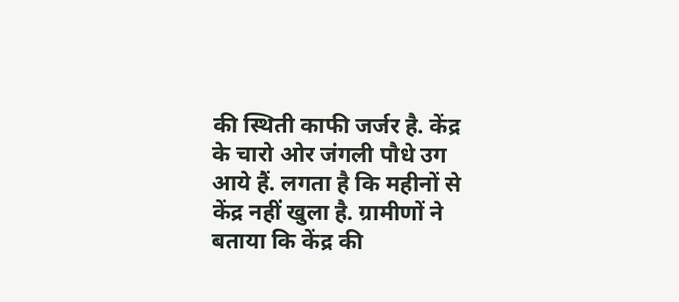की स्थिती काफी जर्जर है. केंद्र के चारो ओर जंगली पौधे उग आये हैं. लगता है कि महीनों से केंद्र नहीं खुला है. ग्रामीणों ने बताया कि केंद्र की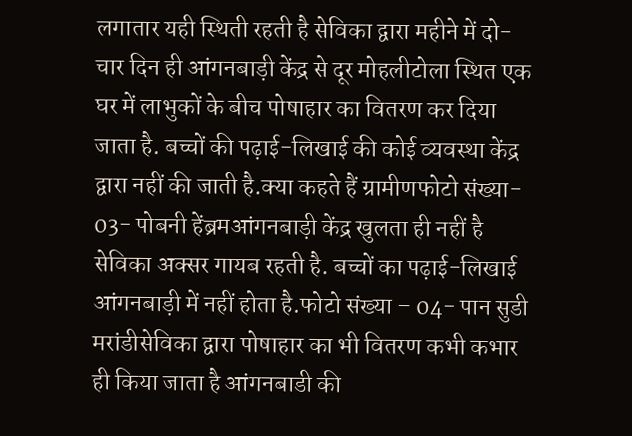लगातार यही स्थिती रहती है सेविका द्वारा महीने में दो-चार दिन ही आंगनबाड़ी केंद्र से दूर मोहलीटोला स्थित एक घर में लाभुकों के बीच पोषाहार का वितरण कर दिया जाता है. बच्चों की पढ़ाई-लिखाई की कोई व्यवस्था केंद्र द्वारा नहीं की जाती है.क्या कहते हैं ग्रामीणफोटो संख्या- 03- पोबनी हेंब्रमआंगनबाड़ी केंद्र खुलता ही नहीं है सेविका अक्सर गायब रहती है. बच्चों का पढ़ाई-लिखाई आंगनबाड़ी में नहीं होता है.फोटो संख्या – 04- पान सुडी मरांडीसेविका द्वारा पोषाहार का भी वितरण कभी कभार ही किया जाता है आंगनबाडी की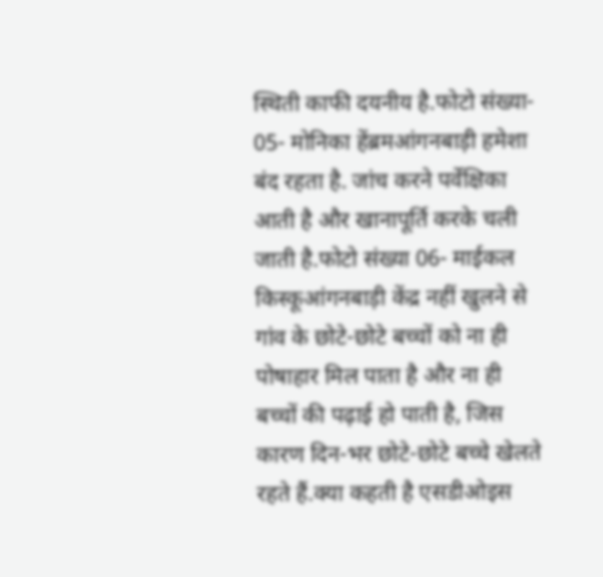स्थिती काफी दयनीय है.फोटो संख्या- 05- मोनिका हेंब्रमआंगनबाड़ी हमेशा बंद रहता है. जांच करने पर्वेक्षिका आती है और खानापूर्ति करके चली जाती है.फोटो संख्या 06- माईकल किस्कूआंगनबाड़ी केंद्र नहीं खुलने से गांव के छोटे-छोटे बच्चों को ना ही पोषाहार मिल पाता है और ना ही बच्चों की पढ़ाई हो पाती है, जिस कारण दिन-भर छोटे-छोटे बच्चे खेलते रहते हैं.क्या कहती है एसडीओइस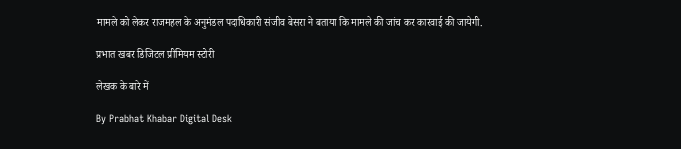मामले को लेकर राजमहल के अनुमंडल पदाधिकारी संजीव बेसरा ने बताया कि मामले की जांच कर कारवाई की जायेगी.

प्रभात खबर डिजिटल प्रीमियम स्टोरी

लेखक के बारे में

By Prabhat Khabar Digital Desk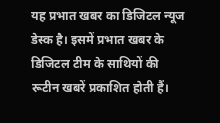यह प्रभात खबर का डिजिटल न्यूज डेस्क है। इसमें प्रभात खबर के डिजिटल टीम के साथियों की रूटीन खबरें प्रकाशित होती हैं।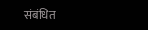संबंधित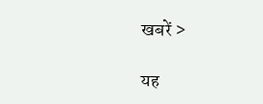खबरें >

यह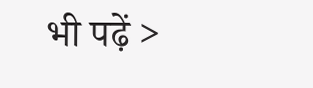भी पढ़ें >